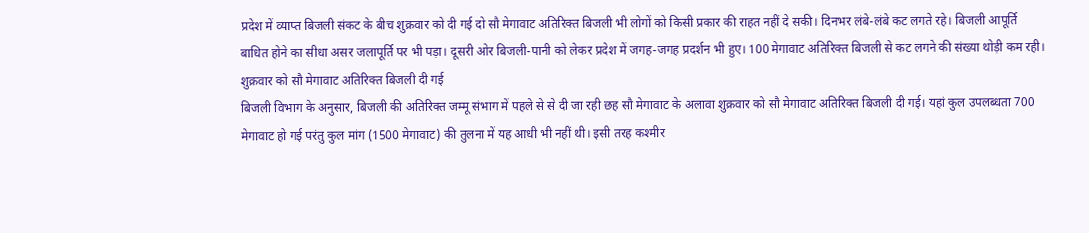प्रदेश में व्याप्त बिजली संकट के बीच शुक्रवार को दी गई दो सौ मेगावाट अतिरिक्त बिजली भी लोगों को किसी प्रकार की राहत नहीं दे सकी। दिनभर लंबे-लंबे कट लगते रहे। बिजली आपूर्ति बाधित होने का सीधा असर जलापूर्ति पर भी पड़ा। दूसरी ओर बिजली-पानी को लेकर प्रदेश में जगह-जगह प्रदर्शन भी हुए। 100 मेगावाट अतिरिक्त बिजली से कट लगने की संख्या थोड़ी कम रही।
शुक्रवार को सौ मेगावाट अतिरिक्त बिजली दी गई
बिजली विभाग के अनुसार, बिजली की अतिरिक्त जम्मू संभाग में पहले से से दी जा रही छह सौ मेगावाट के अलावा शुक्रवार को सौ मेगावाट अतिरिक्त बिजली दी गई। यहां कुल उपलब्धता 700 मेगावाट हो गई परंतु कुल मांग (1500 मेगावाट) की तुलना में यह आधी भी नहीं थी। इसी तरह कश्मीर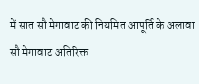में सात सौ मेगावाट की नियमित आपूर्ति के अलावा सौ मेगावाट अतिरिक्त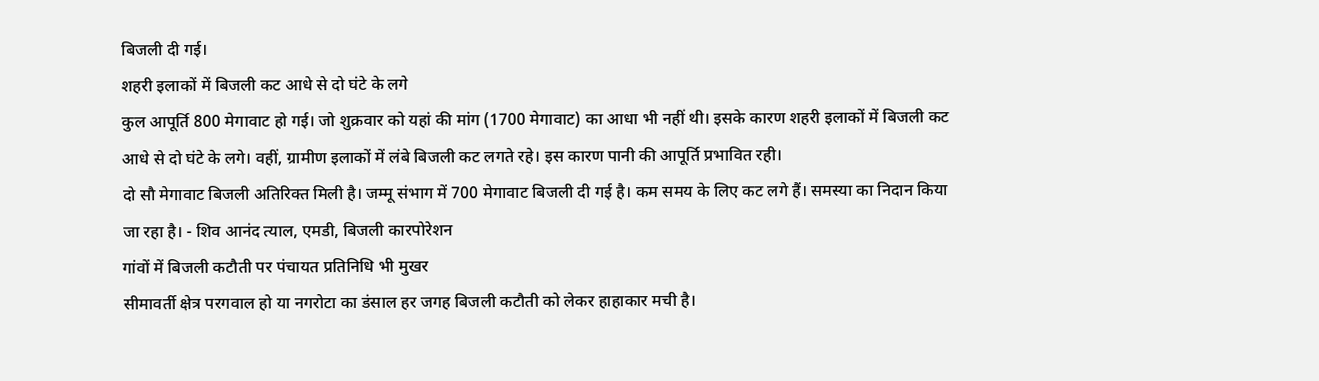बिजली दी गई।
शहरी इलाकों में बिजली कट आधे से दो घंटे के लगे
कुल आपूर्ति 800 मेगावाट हो गई। जो शुक्रवार को यहां की मांग (1700 मेगावाट) का आधा भी नहीं थी। इसके कारण शहरी इलाकों में बिजली कट आधे से दो घंटे के लगे। वहीं, ग्रामीण इलाकों में लंबे बिजली कट लगते रहे। इस कारण पानी की आपूर्ति प्रभावित रही।
दो सौ मेगावाट बिजली अतिरिक्त मिली है। जम्मू संभाग में 700 मेगावाट बिजली दी गई है। कम समय के लिए कट लगे हैं। समस्या का निदान किया जा रहा है। - शिव आनंद त्याल, एमडी, बिजली कारपोरेशन
गांवों में बिजली कटौती पर पंचायत प्रतिनिधि भी मुखर
सीमावर्ती क्षेत्र परगवाल हो या नगरोटा का डंसाल हर जगह बिजली कटौती को लेकर हाहाकार मची है।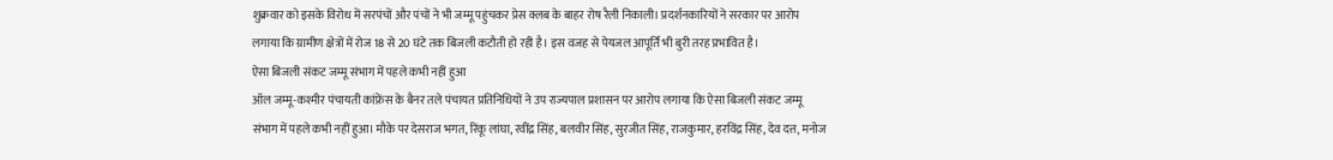शुक्रवार को इसके विरोध में सरपंचों और पंचों ने भी जम्मू पहुंचकर प्रेस क्लब के बाहर रोष रैली निकाली। प्रदर्शनकारियों ने सरकार पर आरोप लगाया कि ग्रामीण क्षेत्रों में रोज 18 से 20 घंटे तक बिजली कटौती हो रही है। इस वजह से पेयजल आपूर्ति भी बुरी तरह प्रभावित है।
ऐसा बिजली संकट जम्मू संभाग में पहले कभी नहीं हुआ
ऑल जम्मू-कश्मीर पंचायती कांफ्रेंस के बैनर तले पंचायत प्रतिनिधियों ने उप राज्यपाल प्रशासन पर आरोप लगाया कि ऐसा बिजली संकट जम्मू संभाग में पहले कभी नहीं हुआ। मौके पर देसराज भगत, रिंकू लांघा, रवींद्र सिंह, बलवीर सिंह, सुरजीत सिंह, राजकुमार, हरविंद्र सिंह, देव दत्त, मनोज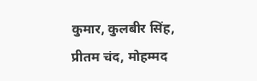कुमार, कुलबीर सिंह, प्रीतम चंद, मोहम्मद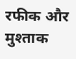रफीक और मुश्ताक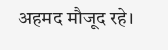अहमद मौजूद रहे।